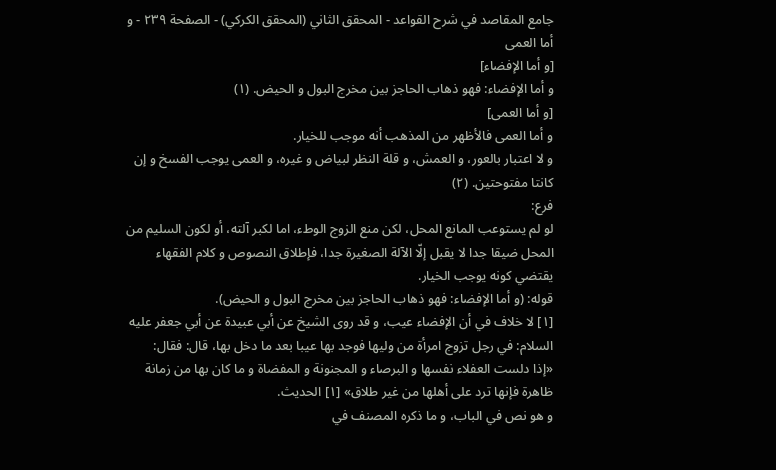جامع المقاصد في شرح القواعد - المحقق الثاني (المحقق الكركي) - الصفحة ٢٣٩ - و أما العمى
[و أما الإفضاء]
و أما الإفضاء: فهو ذهاب الحاجز بين مخرج البول و الحيض. (١)
[و أما العمى]
و أما العمى فالأظهر من المذهب أنه موجب للخيار.
و لا اعتبار بالعور، و العمش، و قلة النظر لبياض و غيره، و العمى يوجب الفسخ و إن كانتا مفتوحتين. (٢)
فرع:
لو لم يستوعب المانع المحل، لكن منع الزوج الوطء، اما لكبر آلته، أو لكون السليم من المحل ضيقا جدا لا يقبل إلّا الآلة الصغيرة جدا، فإطلاق النصوص و كلام الفقهاء يقتضي كونه يوجب الخيار.
قوله: (و أما الإفضاء: فهو ذهاب الحاجز بين مخرج البول و الحيض).
[١] لا خلاف في أن الإفضاء عيب، و قد روى الشيخ عن أبي عبيدة عن أبي جعفر عليه السلام: في رجل تزوج امرأة من وليها فوجد بها عيبا بعد ما دخل بها، قال: فقال:
«إذا دلست العفلاء نفسها و البرصاء و المجنونة و المفضاة و ما كان بها من زمانة ظاهرة فإنها ترد على أهلها من غير طلاق» [١] الحديث.
و هو نص في الباب، و ما ذكره المصنف في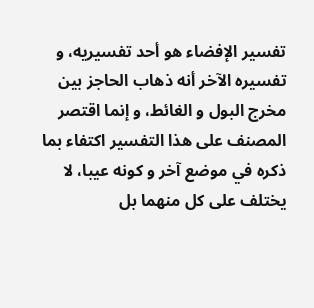تفسير الإفضاء هو أحد تفسيريه، و تفسيره الآخر أنه ذهاب الحاجز بين مخرج البول و الغائط، و إنما اقتصر المصنف على هذا التفسير اكتفاء بما ذكره في موضع آخر و كونه عيبا، لا يختلف على كل منهما بل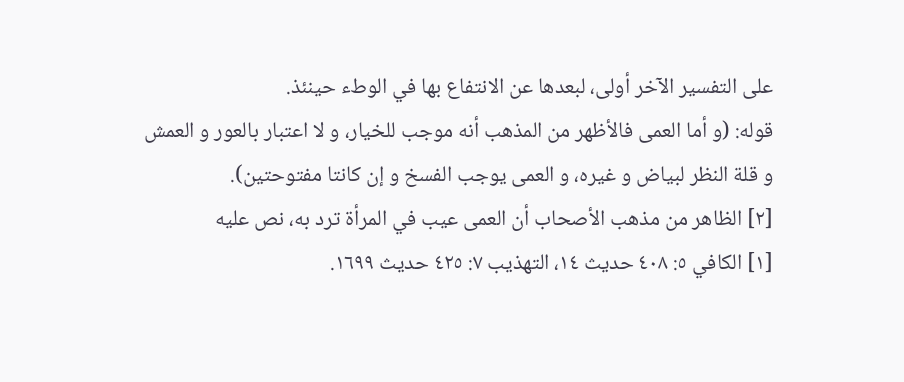على التفسير الآخر أولى، لبعدها عن الانتفاع بها في الوطء حينئذ.
قوله: (و أما العمى فالأظهر من المذهب أنه موجب للخيار، و لا اعتبار بالعور و العمش و قلة النظر لبياض و غيره، و العمى يوجب الفسخ و إن كانتا مفتوحتين).
[٢] الظاهر من مذهب الأصحاب أن العمى عيب في المرأة ترد به، نص عليه
[١] الكافي ٥: ٤٠٨ حديث ١٤، التهذيب ٧: ٤٢٥ حديث ١٦٩٩.